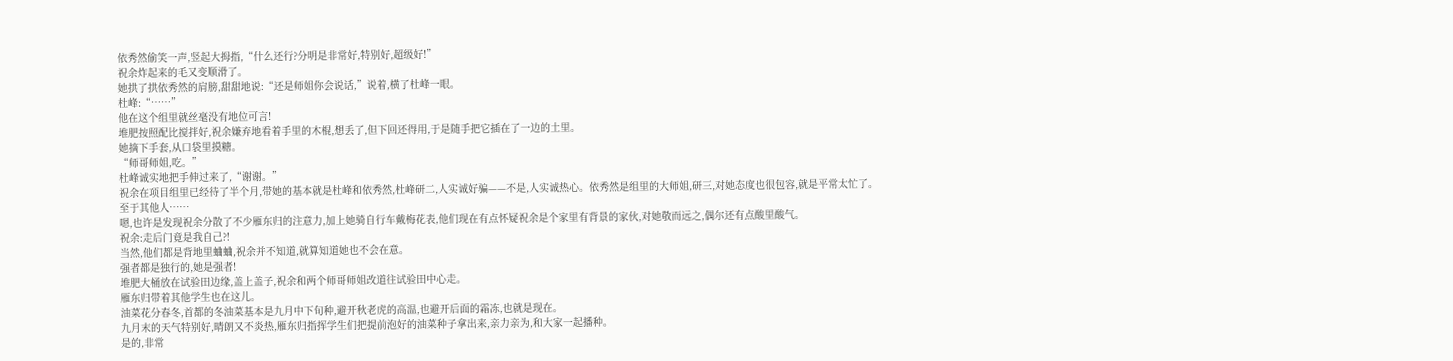依秀然偷笑一声,竖起大拇指,“什么还行?分明是非常好,特别好,超级好!”
祝余炸起来的毛又变顺滑了。
她拱了拱依秀然的肩膀,甜甜地说:“还是师姐你会说话,”说着,横了杜峰一眼。
杜峰:“……”
他在这个组里就丝毫没有地位可言!
堆肥按照配比搅拌好,祝余嫌弃地看着手里的木棍,想丢了,但下回还得用,于是随手把它插在了一边的土里。
她摘下手套,从口袋里摸糖。
“师哥师姐,吃。”
杜峰诚实地把手伸过来了,“谢谢。”
祝余在项目组里已经待了半个月,带她的基本就是杜峰和依秀然,杜峰研二,人实诚好骗——不是,人实诚热心。依秀然是组里的大师姐,研三,对她态度也很包容,就是平常太忙了。
至于其他人……
嗯,也许是发现祝余分散了不少雁东归的注意力,加上她骑自行车戴梅花表,他们现在有点怀疑祝余是个家里有背景的家伙,对她敬而远之,偶尔还有点酸里酸气。
祝余:走后门竟是我自己?!
当然,他们都是背地里蛐蛐,祝余并不知道,就算知道她也不会在意。
强者都是独行的,她是强者!
堆肥大桶放在试验田边缘,盖上盖子,祝余和两个师哥师姐改道往试验田中心走。
雁东归带着其他学生也在这儿。
油菜花分春冬,首都的冬油菜基本是九月中下旬种,避开秋老虎的高温,也避开后面的霜冻,也就是现在。
九月末的天气特别好,晴朗又不炎热,雁东归指挥学生们把提前泡好的油菜种子拿出来,亲力亲为,和大家一起播种。
是的,非常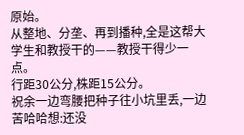原始。
从整地、分垄、再到播种,全是这帮大学生和教授干的——教授干得少一点。
行距30公分,株距15公分。
祝余一边弯腰把种子往小坑里丢,一边苦哈哈想:还没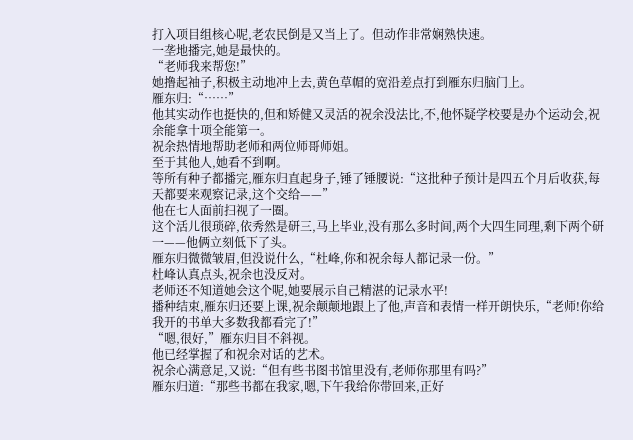打入项目组核心呢,老农民倒是又当上了。但动作非常娴熟快速。
一垄地播完,她是最快的。
“老师我来帮您!”
她撸起袖子,积极主动地冲上去,黄色草帽的宽沿差点打到雁东归脑门上。
雁东归:“……”
他其实动作也挺快的,但和矫健又灵活的祝余没法比,不,他怀疑学校要是办个运动会,祝余能拿十项全能第一。
祝余热情地帮助老师和两位师哥师姐。
至于其他人,她看不到啊。
等所有种子都播完,雁东归直起身子,锤了锤腰说:“这批种子预计是四五个月后收获,每天都要来观察记录,这个交给——”
他在七人面前扫视了一圈。
这个活儿很琐碎,依秀然是研三,马上毕业,没有那么多时间,两个大四生同理,剩下两个研一——他俩立刻低下了头。
雁东归微微皱眉,但没说什么,“杜峰,你和祝余每人都记录一份。”
杜峰认真点头,祝余也没反对。
老师还不知道她会这个呢,她要展示自己精湛的记录水平!
播种结束,雁东归还要上课,祝余颠颠地跟上了他,声音和表情一样开朗快乐,“老师!你给我开的书单大多数我都看完了!”
“嗯,很好,”雁东归目不斜视。
他已经掌握了和祝余对话的艺术。
祝余心满意足,又说:“但有些书图书馆里没有,老师你那里有吗?”
雁东归道:“那些书都在我家,嗯,下午我给你带回来,正好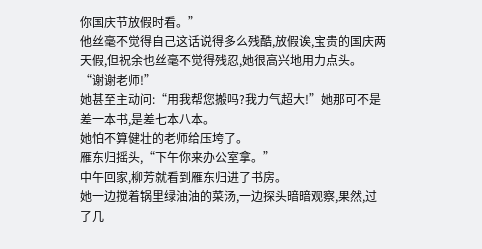你国庆节放假时看。”
他丝毫不觉得自己这话说得多么残酷,放假诶,宝贵的国庆两天假,但祝余也丝毫不觉得残忍,她很高兴地用力点头。
“谢谢老师!”
她甚至主动问:“用我帮您搬吗?我力气超大!”她那可不是差一本书,是差七本八本。
她怕不算健壮的老师给压垮了。
雁东归摇头,“下午你来办公室拿。”
中午回家,柳芳就看到雁东归进了书房。
她一边搅着锅里绿油油的菜汤,一边探头暗暗观察,果然,过了几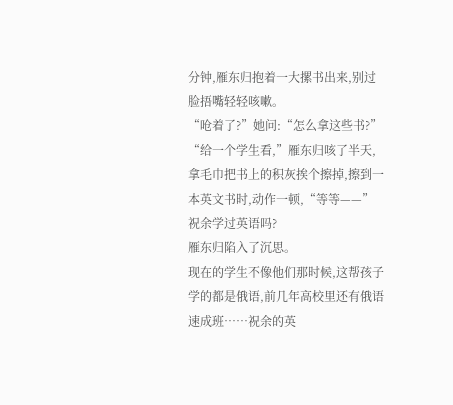分钟,雁东归抱着一大摞书出来,别过脸捂嘴轻轻咳嗽。
“呛着了?”她问:“怎么拿这些书?”
“给一个学生看,”雁东归咳了半天,拿毛巾把书上的积灰挨个擦掉,擦到一本英文书时,动作一顿,“等等——”
祝余学过英语吗?
雁东归陷入了沉思。
现在的学生不像他们那时候,这帮孩子学的都是俄语,前几年高校里还有俄语速成班……祝余的英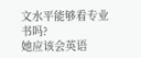文水平能够看专业书吗?
她应该会英语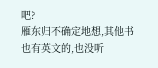吧?
雁东归不确定地想,其他书也有英文的,也没听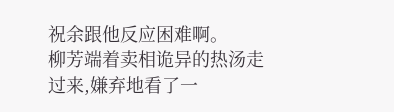祝余跟他反应困难啊。
柳芳端着卖相诡异的热汤走过来,嫌弃地看了一